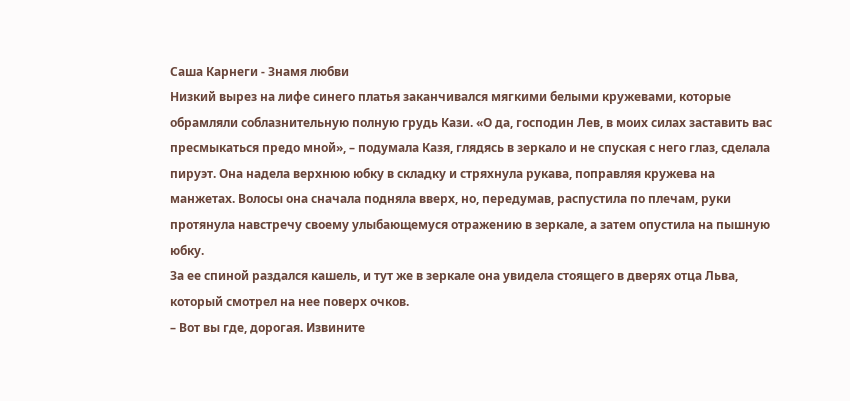Саша Карнеги - Знамя любви
Низкий вырез на лифе синего платья заканчивался мягкими белыми кружевами, которые обрамляли соблазнительную полную грудь Кази. «О да, господин Лев, в моих силах заставить вас пресмыкаться предо мной», – подумала Казя, глядясь в зеркало и не спуская с него глаз, сделала пируэт. Она надела верхнюю юбку в складку и стряхнула рукава, поправляя кружева на манжетах. Волосы она сначала подняла вверх, но, передумав, распустила по плечам, руки протянула навстречу своему улыбающемуся отражению в зеркале, а затем опустила на пышную юбку.
За ее спиной раздался кашель, и тут же в зеркале она увидела стоящего в дверях отца Льва, который смотрел на нее поверх очков.
– Вот вы где, дорогая. Извините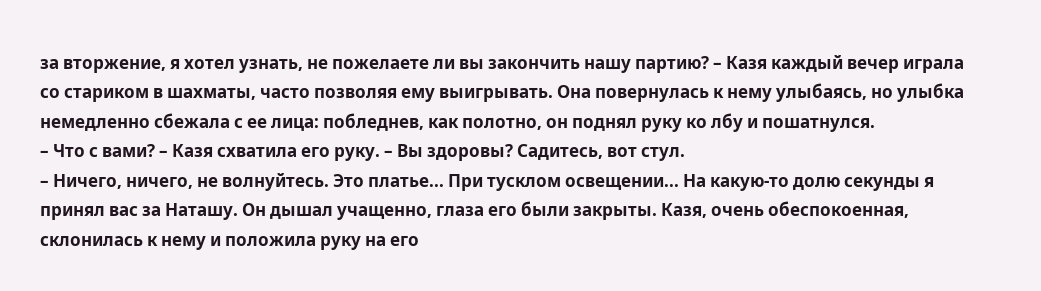за вторжение, я хотел узнать, не пожелаете ли вы закончить нашу партию? – Казя каждый вечер играла со стариком в шахматы, часто позволяя ему выигрывать. Она повернулась к нему улыбаясь, но улыбка немедленно сбежала с ее лица: побледнев, как полотно, он поднял руку ко лбу и пошатнулся.
– Что с вами? – Казя схватила его руку. – Вы здоровы? Садитесь, вот стул.
– Ничего, ничего, не волнуйтесь. Это платье... При тусклом освещении... На какую-то долю секунды я принял вас за Наташу. Он дышал учащенно, глаза его были закрыты. Казя, очень обеспокоенная, склонилась к нему и положила руку на его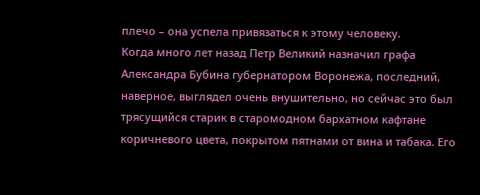плечо – она успела привязаться к этому человеку.
Когда много лет назад Петр Великий назначил графа Александра Бубина губернатором Воронежа, последний, наверное, выглядел очень внушительно, но сейчас это был трясущийся старик в старомодном бархатном кафтане коричневого цвета, покрытом пятнами от вина и табака. Его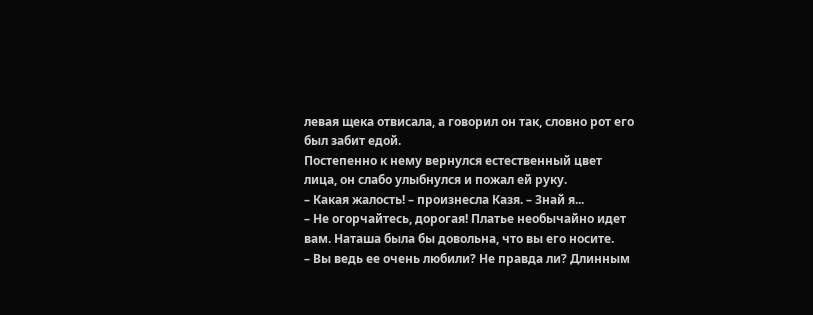левая щека отвисала, а говорил он так, словно рот его был забит едой.
Постепенно к нему вернулся естественный цвет лица, он слабо улыбнулся и пожал ей руку.
– Какая жалость! – произнесла Казя. – Знай я...
– Не огорчайтесь, дорогая! Платье необычайно идет вам. Наташа была бы довольна, что вы его носите.
– Вы ведь ее очень любили? Не правда ли? Длинным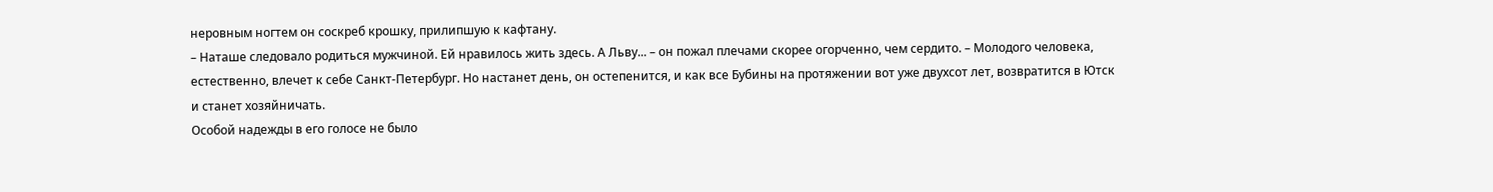неровным ногтем он соскреб крошку, прилипшую к кафтану.
– Наташе следовало родиться мужчиной. Ей нравилось жить здесь. А Льву... – он пожал плечами скорее огорченно, чем сердито. – Молодого человека, естественно, влечет к себе Санкт-Петербург. Но настанет день, он остепенится, и как все Бубины на протяжении вот уже двухсот лет, возвратится в Ютск и станет хозяйничать.
Особой надежды в его голосе не было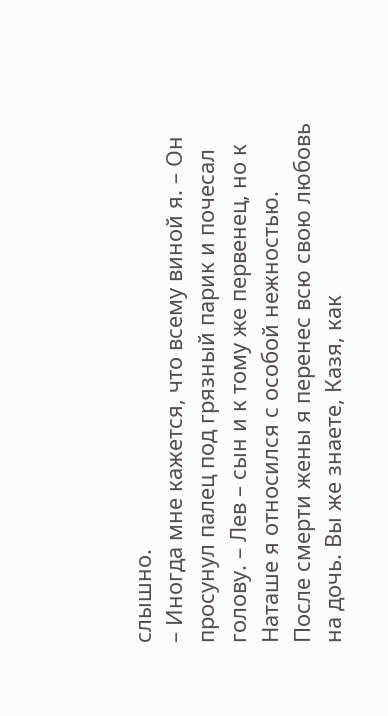слышно.
– Иногда мне кажется, что всему виной я. – Он просунул палец под грязный парик и почесал голову. – Лев – сын и к тому же первенец, но к Наташе я относился с особой нежностью. После смерти жены я перенес всю свою любовь на дочь. Вы же знаете, Казя, как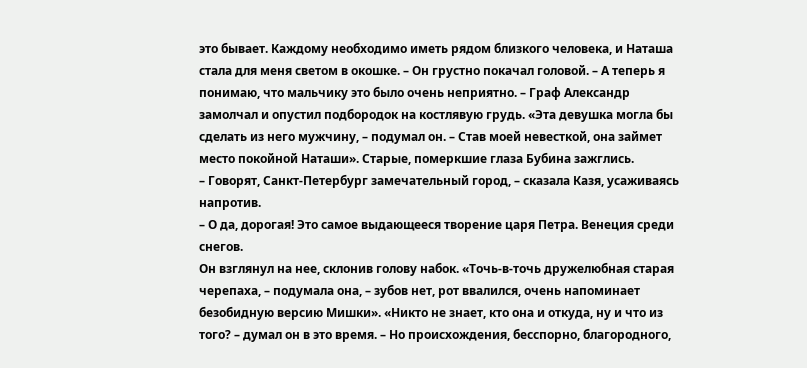это бывает. Каждому необходимо иметь рядом близкого человека, и Наташа стала для меня светом в окошке. – Он грустно покачал головой. – А теперь я понимаю, что мальчику это было очень неприятно. – Граф Александр замолчал и опустил подбородок на костлявую грудь. «Эта девушка могла бы сделать из него мужчину, – подумал он. – Став моей невесткой, она займет место покойной Наташи». Старые, померкшие глаза Бубина зажглись.
– Говорят, Санкт-Петербург замечательный город, – сказала Казя, усаживаясь напротив.
– О да, дорогая! Это самое выдающееся творение царя Петра. Венеция среди снегов.
Он взглянул на нее, склонив голову набок. «Точь-в-точь дружелюбная старая черепаха, – подумала она, – зубов нет, рот ввалился, очень напоминает безобидную версию Мишки». «Никто не знает, кто она и откуда, ну и что из того? – думал он в это время. – Но происхождения, бесспорно, благородного,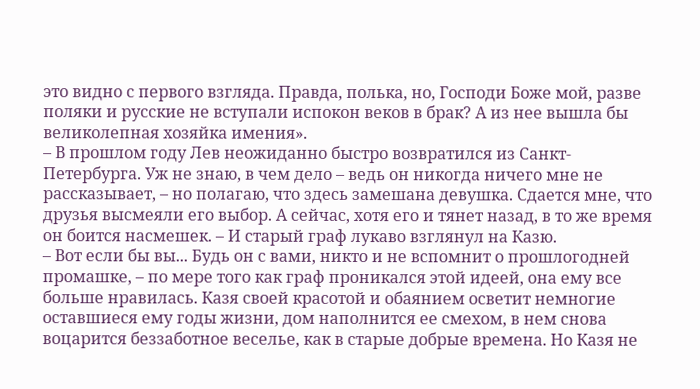это видно с первого взгляда. Правда, полька, но, Господи Боже мой, разве поляки и русские не вступали испокон веков в брак? А из нее вышла бы великолепная хозяйка имения».
– В прошлом году Лев неожиданно быстро возвратился из Санкт-Петербурга. Уж не знаю, в чем дело – ведь он никогда ничего мне не рассказывает, – но полагаю, что здесь замешана девушка. Сдается мне, что друзья высмеяли его выбор. А сейчас, хотя его и тянет назад, в то же время он боится насмешек. – И старый граф лукаво взглянул на Казю.
– Вот если бы вы... Будь он с вами, никто и не вспомнит о прошлогодней промашке, – по мере того как граф проникался этой идеей, она ему все больше нравилась. Казя своей красотой и обаянием осветит немногие оставшиеся ему годы жизни, дом наполнится ее смехом, в нем снова воцарится беззаботное веселье, как в старые добрые времена. Но Казя не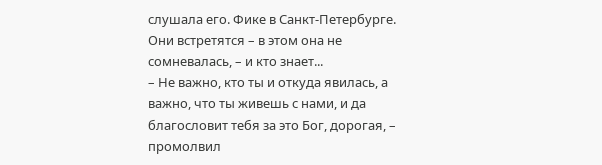слушала его. Фике в Санкт-Петербурге. Они встретятся – в этом она не сомневалась, – и кто знает...
– Не важно, кто ты и откуда явилась, а важно, что ты живешь с нами, и да благословит тебя за это Бог, дорогая, – промолвил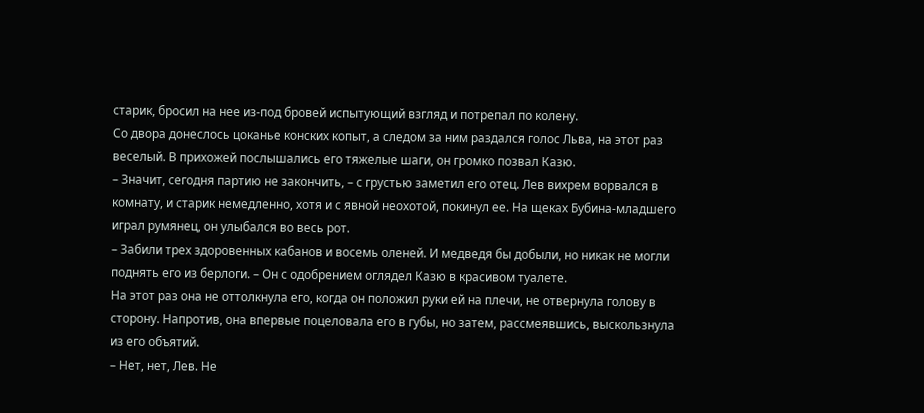старик, бросил на нее из-под бровей испытующий взгляд и потрепал по колену.
Со двора донеслось цоканье конских копыт, а следом за ним раздался голос Льва, на этот раз веселый. В прихожей послышались его тяжелые шаги, он громко позвал Казю.
– Значит, сегодня партию не закончить, – с грустью заметил его отец. Лев вихрем ворвался в комнату, и старик немедленно, хотя и с явной неохотой, покинул ее. На щеках Бубина-младшего играл румянец, он улыбался во весь рот.
– Забили трех здоровенных кабанов и восемь оленей. И медведя бы добыли, но никак не могли поднять его из берлоги. – Он с одобрением оглядел Казю в красивом туалете.
На этот раз она не оттолкнула его, когда он положил руки ей на плечи, не отвернула голову в сторону. Напротив, она впервые поцеловала его в губы, но затем, рассмеявшись, выскользнула из его объятий.
– Нет, нет, Лев. Не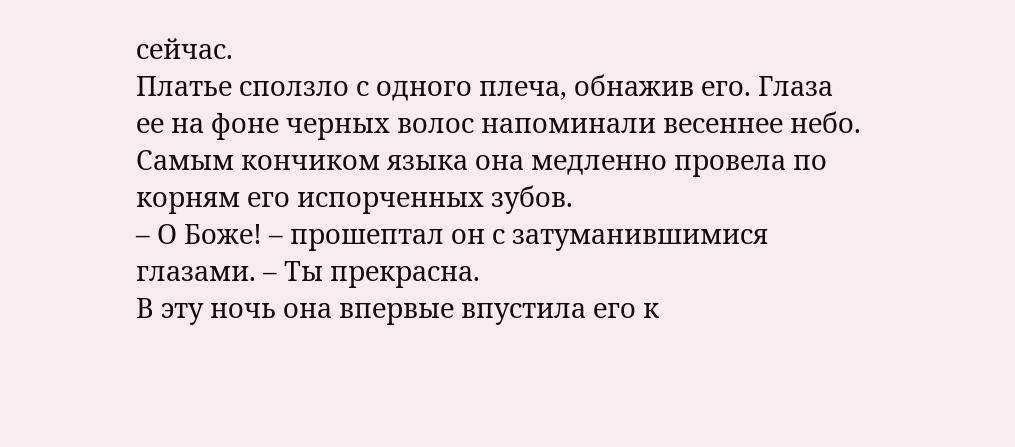сейчас.
Платье сползло с одного плеча, обнажив его. Глаза ее на фоне черных волос напоминали весеннее небо. Самым кончиком языка она медленно провела по корням его испорченных зубов.
– О Боже! – прошептал он с затуманившимися глазами. – Ты прекрасна.
В эту ночь она впервые впустила его к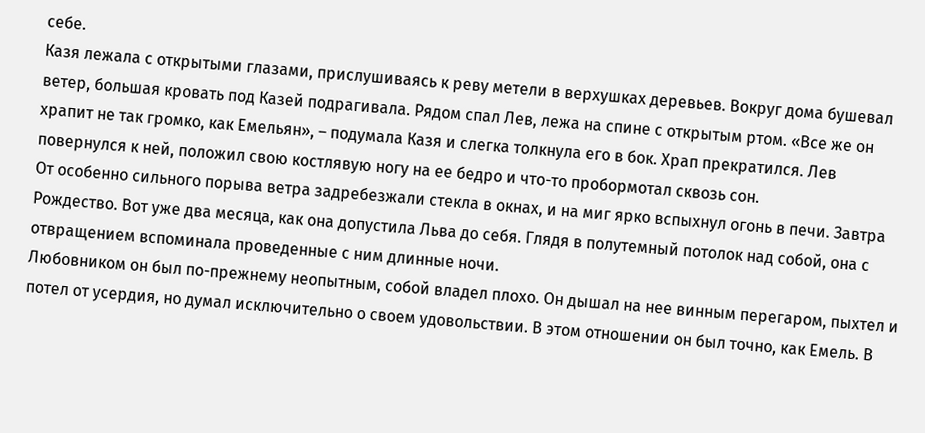себе.
Казя лежала с открытыми глазами, прислушиваясь к реву метели в верхушках деревьев. Вокруг дома бушевал ветер, большая кровать под Казей подрагивала. Рядом спал Лев, лежа на спине с открытым ртом. «Все же он храпит не так громко, как Емельян», – подумала Казя и слегка толкнула его в бок. Храп прекратился. Лев повернулся к ней, положил свою костлявую ногу на ее бедро и что-то пробормотал сквозь сон.
От особенно сильного порыва ветра задребезжали стекла в окнах, и на миг ярко вспыхнул огонь в печи. Завтра Рождество. Вот уже два месяца, как она допустила Льва до себя. Глядя в полутемный потолок над собой, она с отвращением вспоминала проведенные с ним длинные ночи.
Любовником он был по-прежнему неопытным, собой владел плохо. Он дышал на нее винным перегаром, пыхтел и потел от усердия, но думал исключительно о своем удовольствии. В этом отношении он был точно, как Емель. В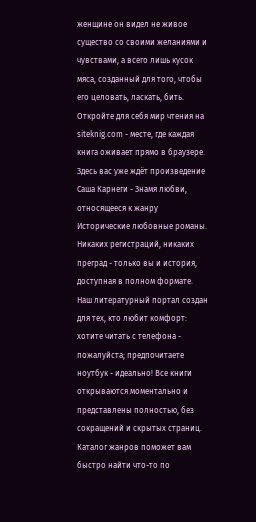женщине он видел не живое существо со своими желаниями и чувствами, а всего лишь кусок мяса, созданный для того, чтобы его целовать, ласкать, бить.
Откройте для себя мир чтения на siteknig.com - месте, где каждая книга оживает прямо в браузере. Здесь вас уже ждёт произведение Саша Карнеги - Знамя любви, относящееся к жанру Исторические любовные романы. Никаких регистраций, никаких преград - только вы и история, доступная в полном формате. Наш литературный портал создан для тех, кто любит комфорт: хотите читать с телефона - пожалуйста; предпочитаете ноутбук - идеально! Все книги открываются моментально и представлены полностью, без сокращений и скрытых страниц. Каталог жанров поможет вам быстро найти что-то по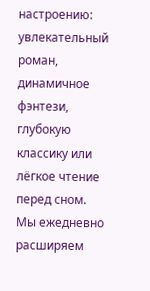настроению: увлекательный роман, динамичное фэнтези, глубокую классику или лёгкое чтение перед сном. Мы ежедневно расширяем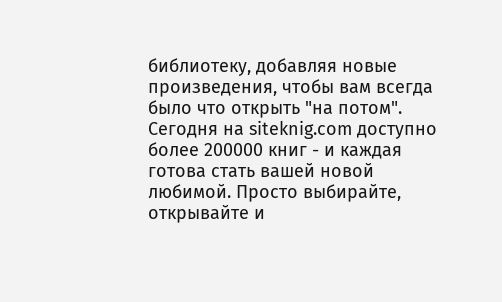библиотеку, добавляя новые произведения, чтобы вам всегда было что открыть "на потом". Сегодня на siteknig.com доступно более 200000 книг - и каждая готова стать вашей новой любимой. Просто выбирайте, открывайте и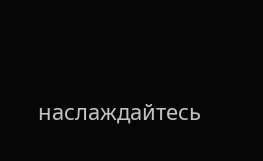наслаждайтесь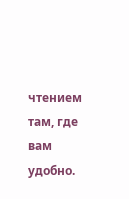чтением там, где вам удобно.